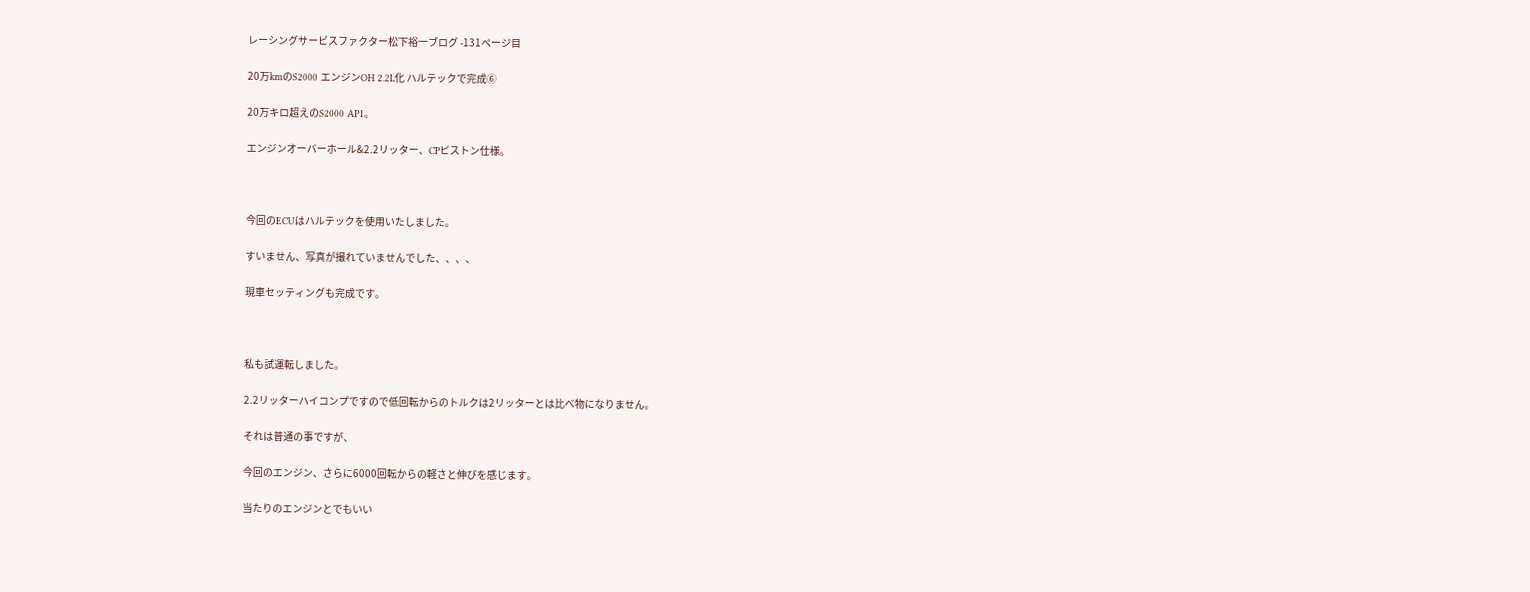レーシングサービスファクター松下裕一ブログ -131ページ目

20万kmのS2000 エンジンOH 2.2L化 ハルテックで完成⑥

20万キロ超えのS2000 AP1。

エンジンオーバーホール&2.2リッター、CPピストン仕様。



今回のECUはハルテックを使用いたしました。

すいません、写真が撮れていませんでした、、、、

現車セッティングも完成です。



私も試運転しました。

2.2リッターハイコンプですので低回転からのトルクは2リッターとは比べ物になりません。

それは普通の事ですが、

今回のエンジン、さらに6000回転からの軽さと伸びを感じます。

当たりのエンジンとでもいい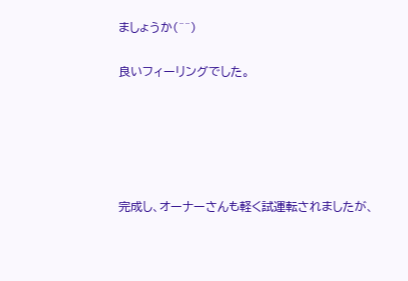ましょうか(^^)

良いフィーリングでした。





完成し、オーナーさんも軽く試運転されましたが、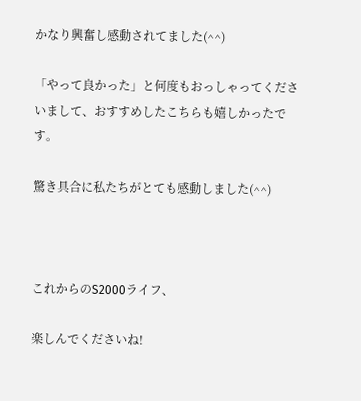かなり興奮し感動されてました(^^)

「やって良かった」と何度もおっしゃってくださいまして、おすすめしたこちらも嬉しかったです。

驚き具合に私たちがとても感動しました(^^)



これからのS2000ライフ、

楽しんでくださいね!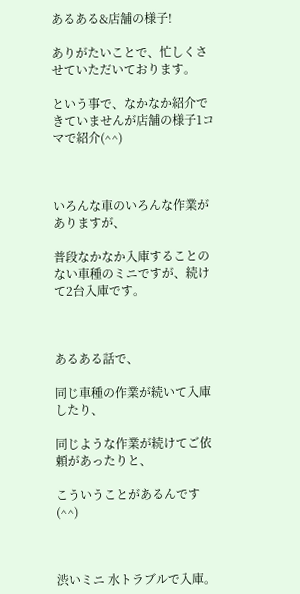あるある&店舗の様子!

ありがたいことで、忙しくさせていただいております。

という事で、なかなか紹介できていませんが店舗の様子1コマで紹介(^^)



いろんな車のいろんな作業がありますが、

普段なかなか入庫することのない車種のミニですが、続けて2台入庫です。



あるある話で、

同じ車種の作業が続いて入庫したり、

同じような作業が続けてご依頼があったりと、

こういうことがあるんです(^^)



渋いミニ 水トラブルで入庫。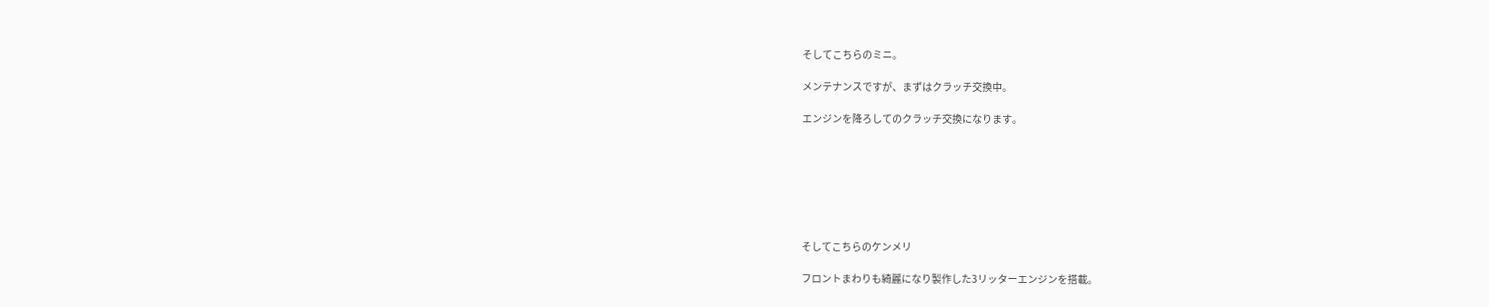そしてこちらのミニ。

メンテナンスですが、まずはクラッチ交換中。

エンジンを降ろしてのクラッチ交換になります。







そしてこちらのケンメリ

フロントまわりも綺麗になり製作した3リッターエンジンを搭載。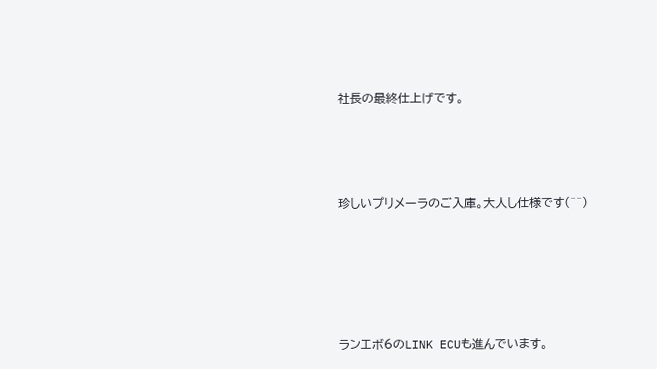社長の最終仕上げです。





珍しいプリメーラのご入庫。大人し仕様です(^^)







ランエボ6のLINK ECUも進んでいます。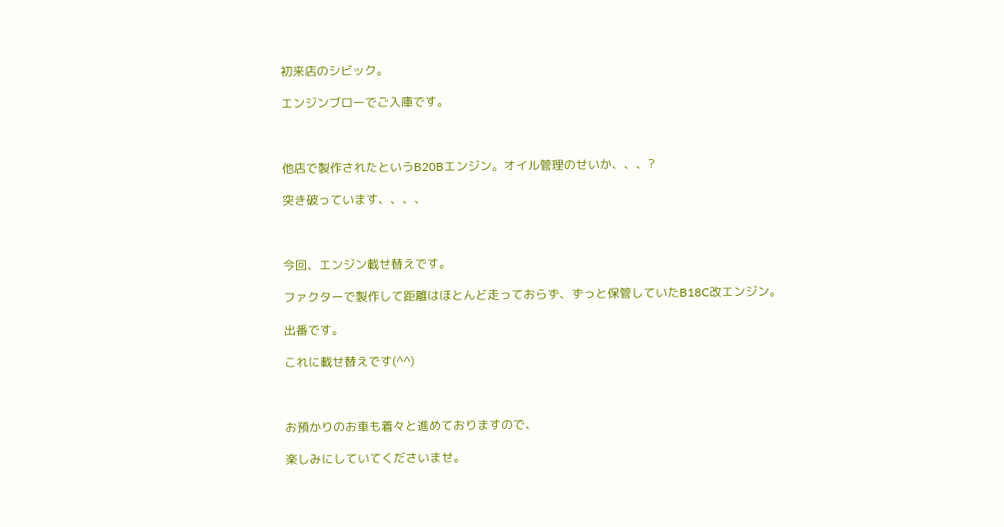初来店のシビック。

エンジンブローでご入庫です。



他店で製作されたというB20Bエンジン。オイル管理のせいか、、、?

突き破っています、、、、



今回、エンジン載せ替えです。

ファクターで製作して距離はほとんど走っておらず、ずっと保管していたB18C改エンジン。

出番です。

これに載せ替えです(^^)



お預かりのお車も着々と進めておりますので、

楽しみにしていてくださいませ。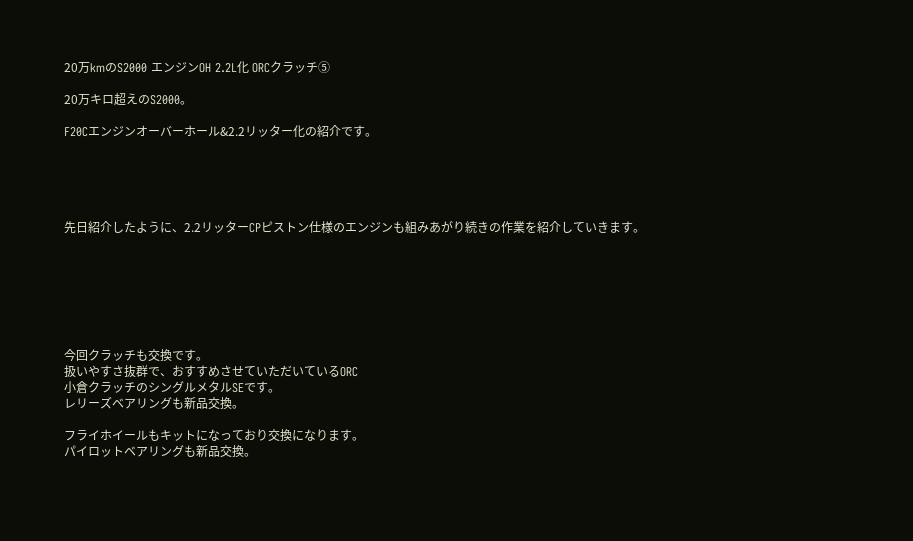20万kmのS2000 エンジンOH 2.2L化 ORCクラッチ⑤

20万キロ超えのS2000。

F20Cエンジンオーバーホール&2.2リッター化の紹介です。





先日紹介したように、2.2リッターCPピストン仕様のエンジンも組みあがり続きの作業を紹介していきます。







今回クラッチも交換です。
扱いやすさ抜群で、おすすめさせていただいているORC
小倉クラッチのシングルメタルSEです。
レリーズベアリングも新品交換。

フライホイールもキットになっており交換になります。
パイロットベアリングも新品交換。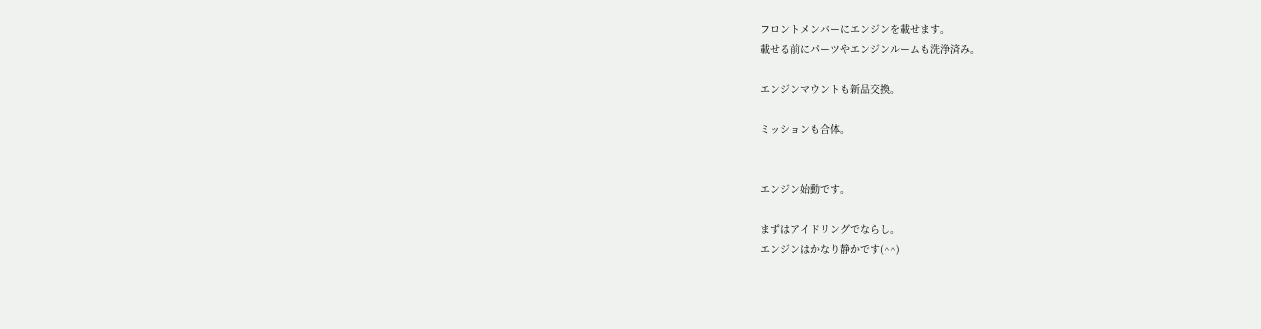フロントメンバーにエンジンを載せます。
載せる前にパーツやエンジンルームも洗浄済み。

エンジンマウントも新品交換。

ミッションも合体。


エンジン始動です。

まずはアイドリングでならし。
エンジンはかなり静かです(^^)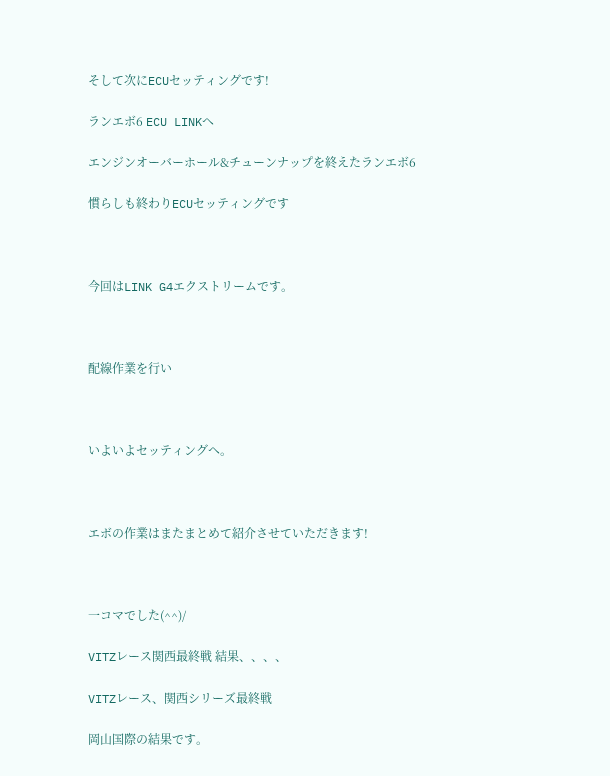そして次にECUセッティングです!

ランエボ6 ECU LINKへ

エンジンオーバーホール&チューンナップを終えたランエボ6

慣らしも終わりECUセッティングです



今回はLINK G4エクストリームです。



配線作業を行い



いよいよセッティングへ。



エボの作業はまたまとめて紹介させていただきます!



一コマでした(^^)/

VITZレース関西最終戦 結果、、、、

VITZレース、関西シリーズ最終戦

岡山国際の結果です。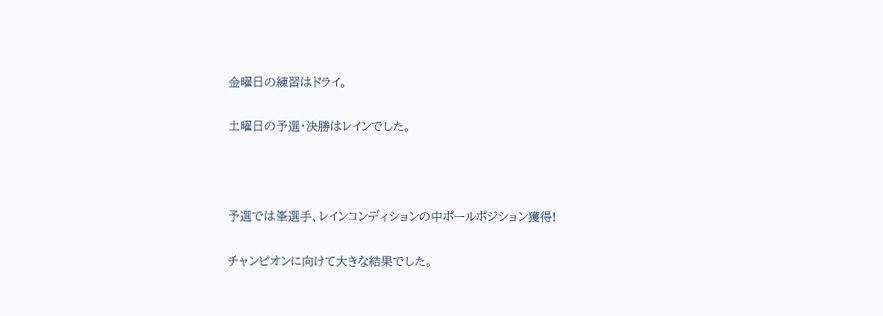金曜日の練習はドライ。

土曜日の予選・決勝はレインでした。



予選では峯選手、レインコンディションの中ポールポジション獲得!

チャンピオンに向けて大きな結果でした。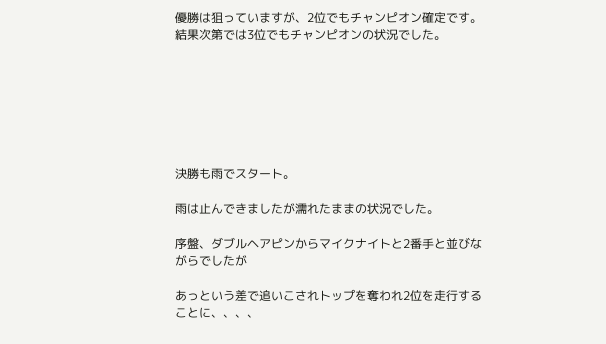優勝は狙っていますが、2位でもチャンピオン確定です。結果次第では3位でもチャンピオンの状況でした。







決勝も雨でスタート。

雨は止んできましたが濡れたままの状況でした。

序盤、ダブルヘアピンからマイクナイトと2番手と並びながらでしたが

あっという差で追いこされトップを奪われ2位を走行することに、、、、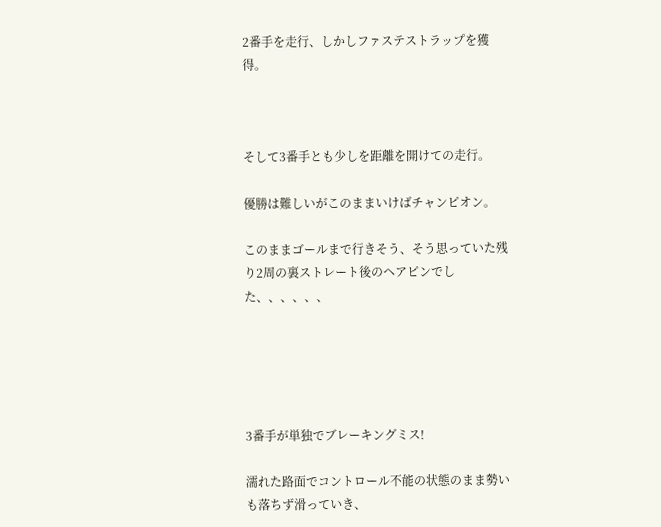2番手を走行、しかしファステストラップを獲得。



そして3番手とも少しを距離を開けての走行。

優勝は難しいがこのままいけばチャンピオン。

このままゴールまで行きそう、そう思っていた残り2周の裏ストレート後のヘアピンでした、、、、、、





3番手が単独でブレーキングミス!

濡れた路面でコントロール不能の状態のまま勢いも落ちず滑っていき、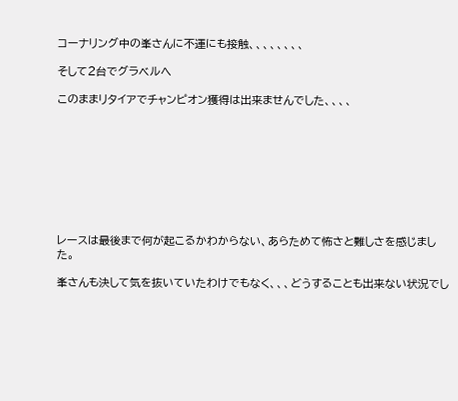コーナリング中の峯さんに不運にも接触、、、、、、、、

そして2台でグラベルへ

このままリタイアでチャンピオン獲得は出来ませんでした、、、、









レースは最後まで何が起こるかわからない、あらためて怖さと難しさを感じました。

峯さんも決して気を抜いていたわけでもなく、、、どうすることも出来ない状況でし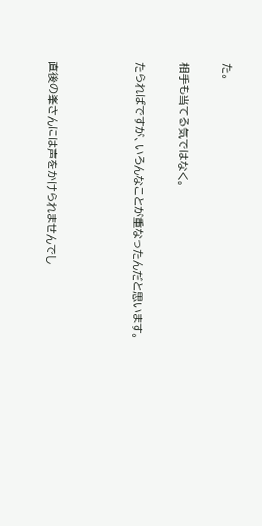た。

相手も当てる気ではなく。

たらればですが、いろんなことが重なったんだと思います。



直後の峯さんには声をかけられませんでし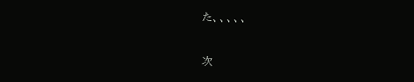た、、、、、

次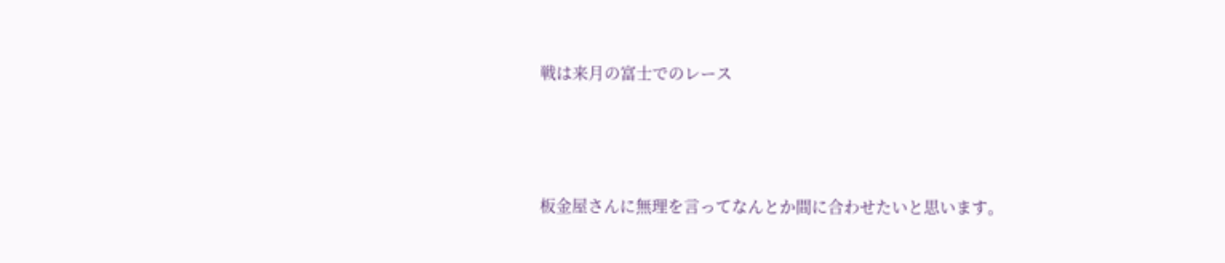戦は来月の富士でのレース



板金屋さんに無理を言ってなんとか間に合わせたいと思います。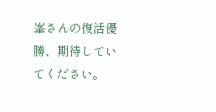峯さんの復活優勝、期待していてください。